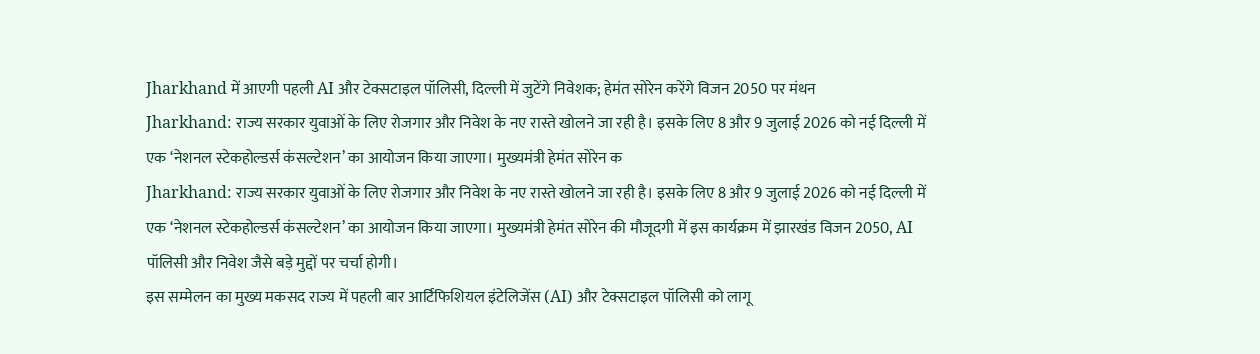Jharkhand में आएगी पहली AI और टेक्सटाइल पॉलिसी, दिल्ली में जुटेंगे निवेशक; हेमंत सोरेन करेंगे विजन 2050 पर मंथन
Jharkhand: राज्य सरकार युवाओं के लिए रोजगार और निवेश के नए रास्ते खोलने जा रही है। इसके लिए 8 और 9 जुलाई 2026 को नई दिल्ली में एक ‘नेशनल स्टेकहोल्डर्स कंसल्टेशन’ का आयोजन किया जाएगा। मुख्यमंत्री हेमंत सोरेन क
Jharkhand: राज्य सरकार युवाओं के लिए रोजगार और निवेश के नए रास्ते खोलने जा रही है। इसके लिए 8 और 9 जुलाई 2026 को नई दिल्ली में एक ‘नेशनल स्टेकहोल्डर्स कंसल्टेशन’ का आयोजन किया जाएगा। मुख्यमंत्री हेमंत सोरेन की मौजूदगी में इस कार्यक्रम में झारखंड विजन 2050, AI पॉलिसी और निवेश जैसे बड़े मुद्दों पर चर्चा होगी।
इस सम्मेलन का मुख्य मकसद राज्य में पहली बार आर्टिफिशियल इंटेलिजेंस (AI) और टेक्सटाइल पॉलिसी को लागू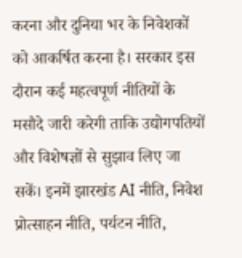करना और दुनिया भर के निवेशकों को आकर्षित करना है। सरकार इस दौरान कई महत्वपूर्ण नीतियों के मसौदे जारी करेगी ताकि उद्योगपतियों और विशेषज्ञों से सुझाव लिए जा सकें। इनमें झारखंड AI नीति, निवेश प्रोत्साहन नीति, पर्यटन नीति,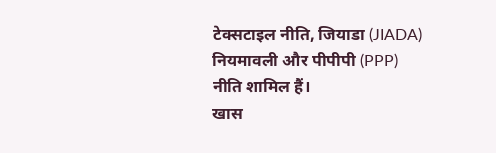टेक्सटाइल नीति, जियाडा (JIADA) नियमावली और पीपीपी (PPP) नीति शामिल हैं।
खास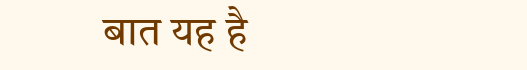बात यह है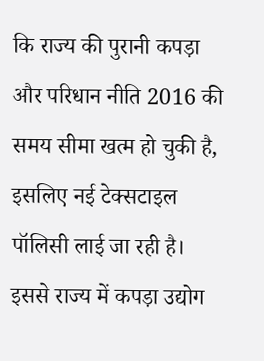कि राज्य की पुरानी कपड़ा और परिधान नीति 2016 की समय सीमा खत्म हो चुकी है, इसलिए नई टेक्सटाइल पॉलिसी लाई जा रही है। इससे राज्य में कपड़ा उद्योग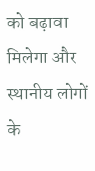को बढ़ावा मिलेगा और स्थानीय लोगों के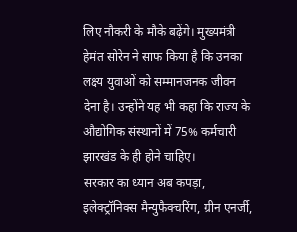लिए नौकरी के मौके बढ़ेंगे। मुख्यमंत्री हेमंत सोरेन ने साफ किया है कि उनका लक्ष्य युवाओं को सम्मानजनक जीवन देना है। उन्होंने यह भी कहा कि राज्य के औद्योगिक संस्थानों में 75% कर्मचारी झारखंड के ही होने चाहिए।
सरकार का ध्यान अब कपड़ा, इलेक्ट्रॉनिक्स मैन्युफैक्चरिंग, ग्रीन एनर्जी,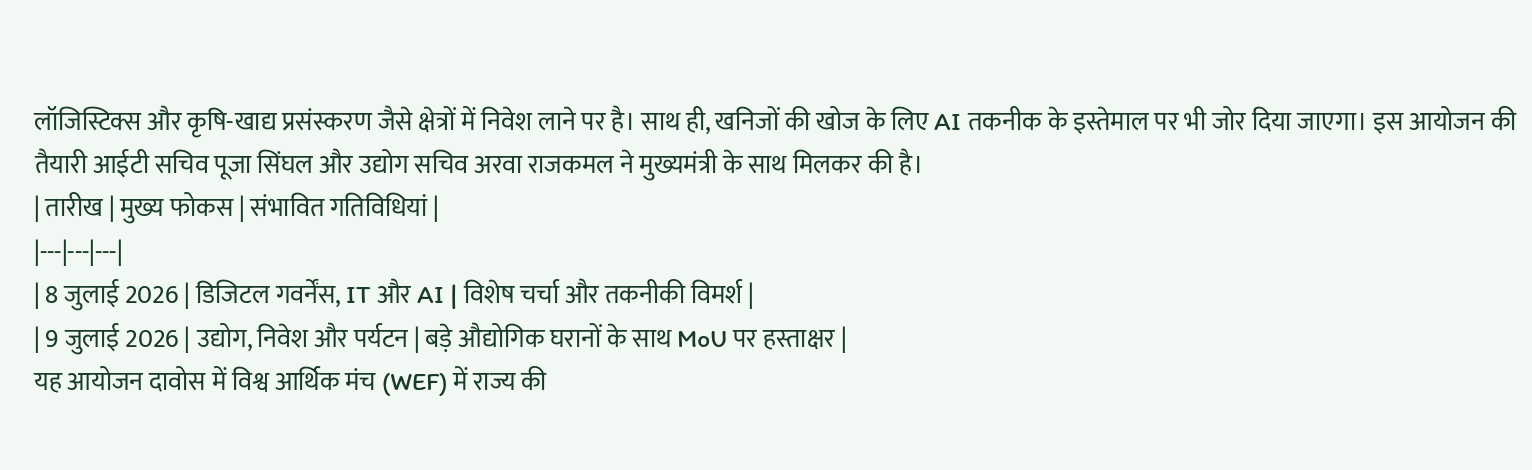लॉजिस्टिक्स और कृषि-खाद्य प्रसंस्करण जैसे क्षेत्रों में निवेश लाने पर है। साथ ही, खनिजों की खोज के लिए AI तकनीक के इस्तेमाल पर भी जोर दिया जाएगा। इस आयोजन की तैयारी आईटी सचिव पूजा सिंघल और उद्योग सचिव अरवा राजकमल ने मुख्यमंत्री के साथ मिलकर की है।
| तारीख | मुख्य फोकस | संभावित गतिविधियां |
|---|---|---|
| 8 जुलाई 2026 | डिजिटल गवर्नेंस, IT और AI | विशेष चर्चा और तकनीकी विमर्श |
| 9 जुलाई 2026 | उद्योग, निवेश और पर्यटन | बड़े औद्योगिक घरानों के साथ MoU पर हस्ताक्षर |
यह आयोजन दावोस में विश्व आर्थिक मंच (WEF) में राज्य की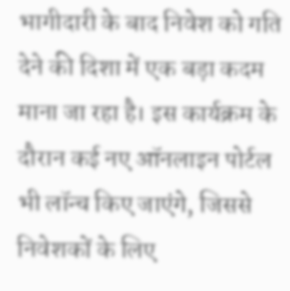भागीदारी के बाद निवेश को गति देने की दिशा में एक बड़ा कदम माना जा रहा है। इस कार्यक्रम के दौरान कई नए ऑनलाइन पोर्टल भी लॉन्च किए जाएंगे, जिससे निवेशकों के लिए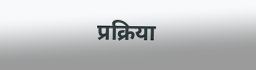प्रक्रिया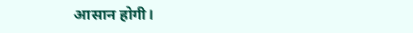आसान होगी।